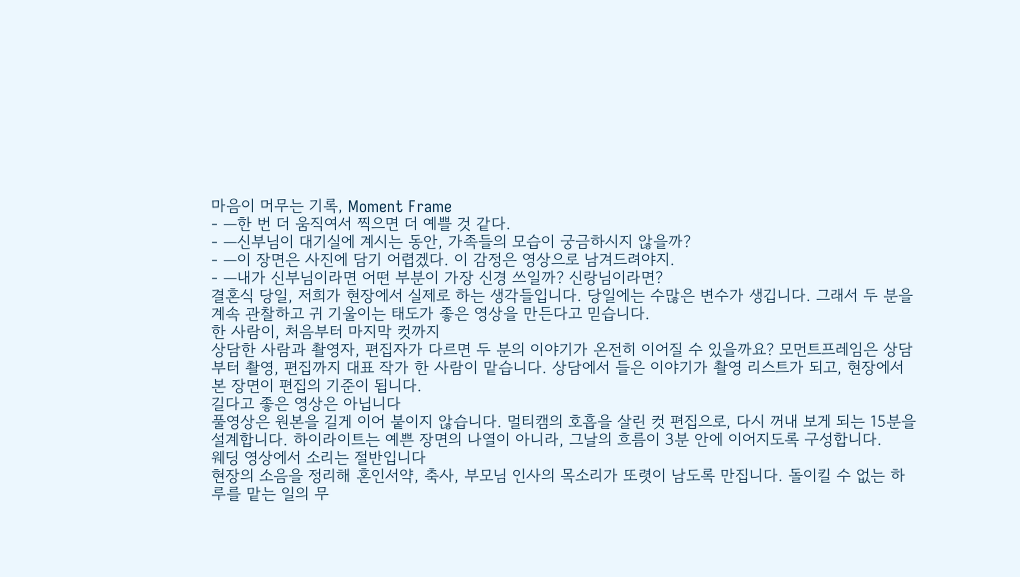마음이 머무는 기록, Moment Frame
- —한 번 더 움직여서 찍으면 더 예쁠 것 같다.
- —신부님이 대기실에 계시는 동안, 가족들의 모습이 궁금하시지 않을까?
- —이 장면은 사진에 담기 어렵겠다. 이 감정은 영상으로 남겨드려야지.
- —내가 신부님이라면 어떤 부분이 가장 신경 쓰일까? 신랑님이라면?
결혼식 당일, 저희가 현장에서 실제로 하는 생각들입니다. 당일에는 수많은 변수가 생깁니다. 그래서 두 분을 계속 관찰하고 귀 기울이는 태도가 좋은 영상을 만든다고 믿습니다.
한 사람이, 처음부터 마지막 컷까지
상담한 사람과 촬영자, 편집자가 다르면 두 분의 이야기가 온전히 이어질 수 있을까요? 모먼트프레임은 상담부터 촬영, 편집까지 대표 작가 한 사람이 맡습니다. 상담에서 들은 이야기가 촬영 리스트가 되고, 현장에서 본 장면이 편집의 기준이 됩니다.
길다고 좋은 영상은 아닙니다
풀영상은 원본을 길게 이어 붙이지 않습니다. 멀티캠의 호흡을 살린 컷 편집으로, 다시 꺼내 보게 되는 15분을 설계합니다. 하이라이트는 예쁜 장면의 나열이 아니라, 그날의 흐름이 3분 안에 이어지도록 구성합니다.
웨딩 영상에서 소리는 절반입니다
현장의 소음을 정리해 혼인서약, 축사, 부모님 인사의 목소리가 또렷이 남도록 만집니다. 돌이킬 수 없는 하루를 맡는 일의 무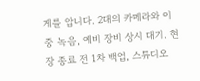게를 압니다. 2대의 카메라와 이중 녹음, 예비 장비 상시 대기. 현장 종료 전 1차 백업, 스튜디오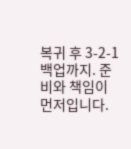복귀 후 3-2-1 백업까지. 준비와 책임이 먼저입니다.